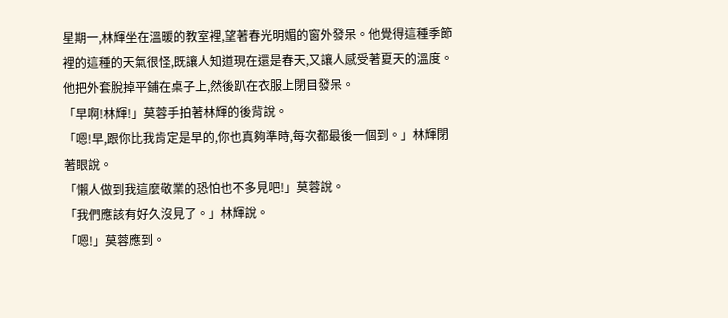星期一,林輝坐在溫暖的教室裡,望著春光明媚的窗外發呆。他覺得這種季節裡的這種的天氣很怪,既讓人知道現在還是春天,又讓人感受著夏天的溫度。他把外套脫掉平鋪在桌子上,然後趴在衣服上閉目發呆。
「早啊!林輝!」莫蓉手拍著林輝的後背說。
「嗯!早,跟你比我肯定是早的,你也真夠準時,每次都最後一個到。」林輝閉著眼說。
「懶人做到我這麼敬業的恐怕也不多見吧!」莫蓉說。
「我們應該有好久沒見了。」林輝說。
「嗯!」莫蓉應到。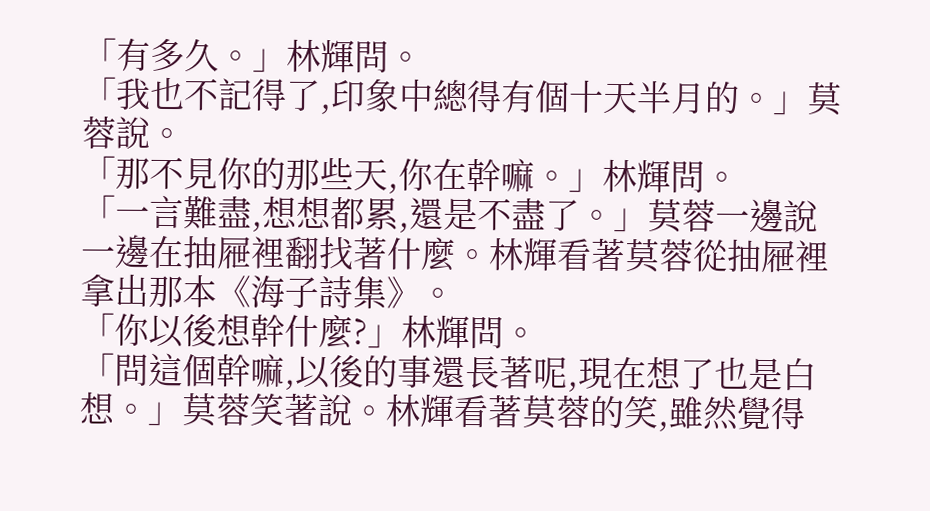「有多久。」林輝問。
「我也不記得了,印象中總得有個十天半月的。」莫蓉說。
「那不見你的那些天,你在幹嘛。」林輝問。
「一言難盡,想想都累,還是不盡了。」莫蓉一邊說一邊在抽屜裡翻找著什麼。林輝看著莫蓉從抽屜裡拿出那本《海子詩集》。
「你以後想幹什麼?」林輝問。
「問這個幹嘛,以後的事還長著呢,現在想了也是白想。」莫蓉笑著說。林輝看著莫蓉的笑,雖然覺得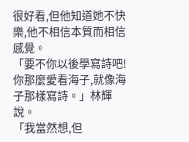很好看,但他知道她不快樂,他不相信本質而相信感覺。
「要不你以後學寫詩吧!你那麼愛看海子,就像海子那樣寫詩。」林輝說。
「我當然想,但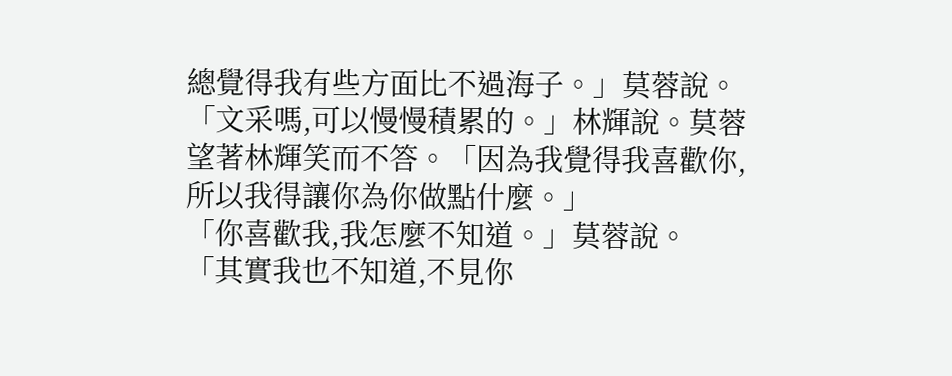總覺得我有些方面比不過海子。」莫蓉說。
「文采嗎,可以慢慢積累的。」林輝說。莫蓉望著林輝笑而不答。「因為我覺得我喜歡你,所以我得讓你為你做點什麼。」
「你喜歡我,我怎麼不知道。」莫蓉說。
「其實我也不知道,不見你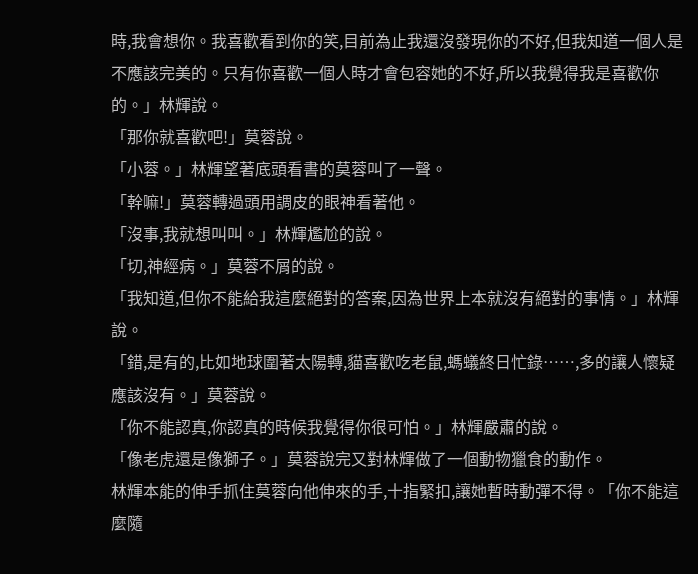時,我會想你。我喜歡看到你的笑,目前為止我還沒發現你的不好,但我知道一個人是不應該完美的。只有你喜歡一個人時才會包容她的不好,所以我覺得我是喜歡你的。」林輝說。
「那你就喜歡吧!」莫蓉說。
「小蓉。」林輝望著底頭看書的莫蓉叫了一聲。
「幹嘛!」莫蓉轉過頭用調皮的眼神看著他。
「沒事,我就想叫叫。」林輝尷尬的說。
「切,神經病。」莫蓉不屑的說。
「我知道,但你不能給我這麼絕對的答案,因為世界上本就沒有絕對的事情。」林輝說。
「錯,是有的,比如地球圍著太陽轉,貓喜歡吃老鼠,螞蟻終日忙錄……,多的讓人懷疑應該沒有。」莫蓉說。
「你不能認真,你認真的時候我覺得你很可怕。」林輝嚴肅的說。
「像老虎還是像獅子。」莫蓉說完又對林輝做了一個動物獵食的動作。
林輝本能的伸手抓住莫蓉向他伸來的手,十指緊扣,讓她暫時動彈不得。「你不能這麼隨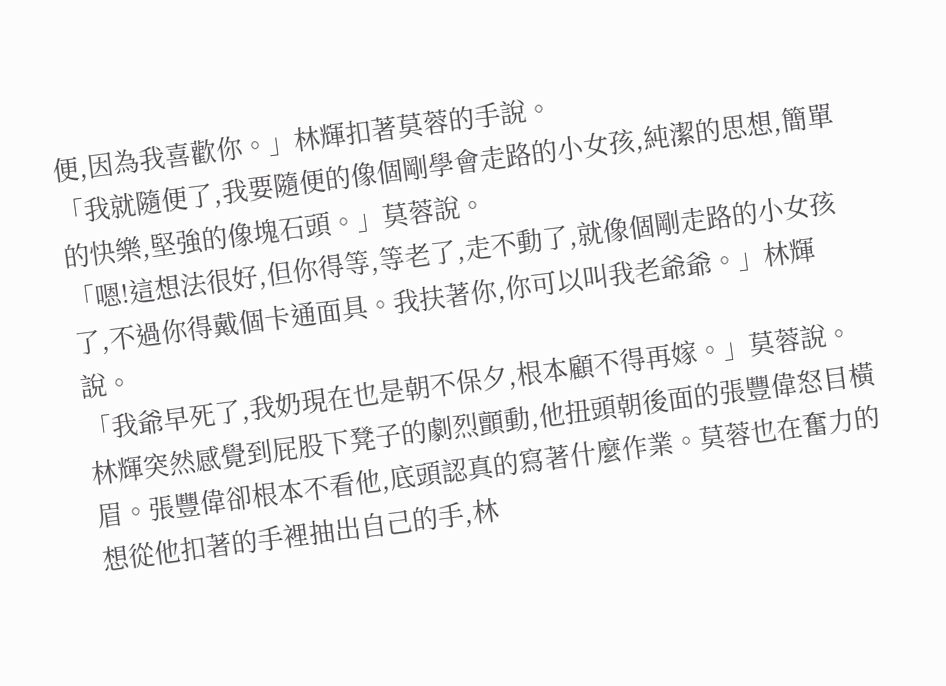便,因為我喜歡你。」林輝扣著莫蓉的手說。
「我就隨便了,我要隨便的像個剛學會走路的小女孩,純潔的思想,簡單的快樂,堅強的像塊石頭。」莫蓉說。
「嗯!這想法很好,但你得等,等老了,走不動了,就像個剛走路的小女孩了,不過你得戴個卡通面具。我扶著你,你可以叫我老爺爺。」林輝說。
「我爺早死了,我奶現在也是朝不保夕,根本顧不得再嫁。」莫蓉說。
林輝突然感覺到屁股下凳子的劇烈顫動,他扭頭朝後面的張豐偉怒目橫眉。張豐偉卻根本不看他,底頭認真的寫著什麼作業。莫蓉也在奮力的想從他扣著的手裡抽出自己的手,林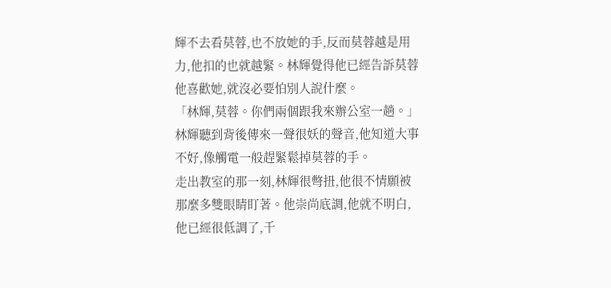輝不去看莫蓉,也不放她的手,反而莫蓉越是用力,他扣的也就越緊。林輝覺得他已經告訴莫蓉他喜歡她,就沒必要怕別人說什麼。
「林輝,莫蓉。你們兩個跟我來辦公室一趟。」林輝聽到背後傳來一聲很妖的聲音,他知道大事不好,像觸電一般趕緊鬆掉莫蓉的手。
走出教室的那一刻,林輝很彆扭,他很不情願被那麼多雙眼睛盯著。他崇尚底調,他就不明白,他已經很低調了,千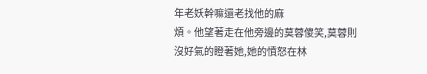年老妖幹嘛還老找他的麻
煩。他望著走在他旁邊的莫蓉傻笑,莫蓉則沒好氣的瞪著她,她的憤怒在林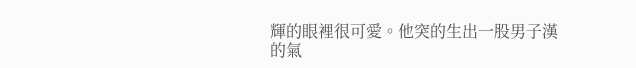輝的眼裡很可愛。他突的生出一股男子漢的氣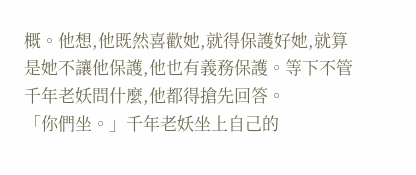概。他想,他既然喜歡她,就得保護好她,就算是她不讓他保護,他也有義務保護。等下不管千年老妖問什麼,他都得搶先回答。
「你們坐。」千年老妖坐上自己的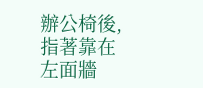辦公椅後,指著靠在左面牆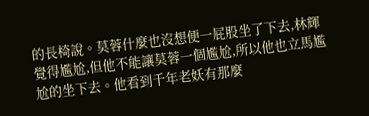的長椅說。莫蓉什麼也沒想便一屁股坐了下去,林輝覺得尷尬,但他不能讓莫蓉一個尷尬,所以他也立馬尷尬的坐下去。他看到千年老妖有那麼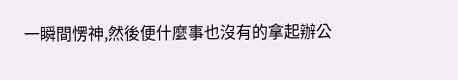一瞬間愣神,然後便什麼事也沒有的拿起辦公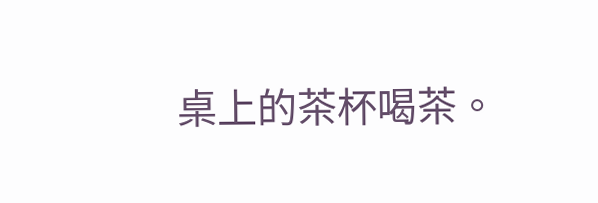桌上的茶杯喝茶。